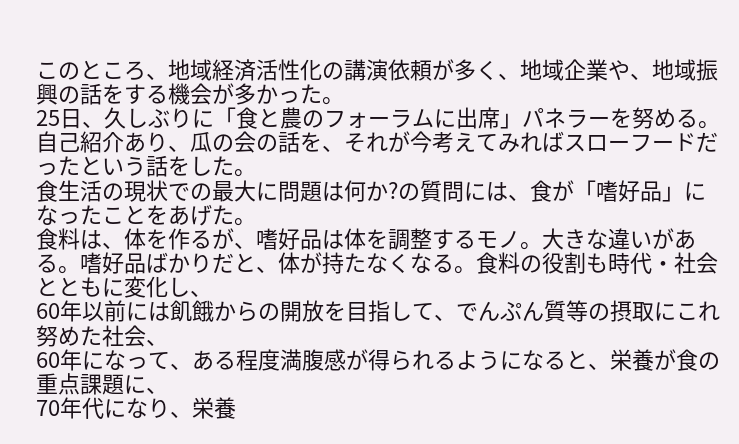このところ、地域経済活性化の講演依頼が多く、地域企業や、地域振興の話をする機会が多かった。
25日、久しぶりに「食と農のフォーラムに出席」パネラーを努める。
自己紹介あり、瓜の会の話を、それが今考えてみればスローフードだったという話をした。
食生活の現状での最大に問題は何か?の質問には、食が「嗜好品」になったことをあげた。
食料は、体を作るが、嗜好品は体を調整するモノ。大きな違いがある。嗜好品ばかりだと、体が持たなくなる。食料の役割も時代・社会とともに変化し、
60年以前には飢餓からの開放を目指して、でんぷん質等の摂取にこれ努めた社会、
60年になって、ある程度満腹感が得られるようになると、栄養が食の重点課題に、
70年代になり、栄養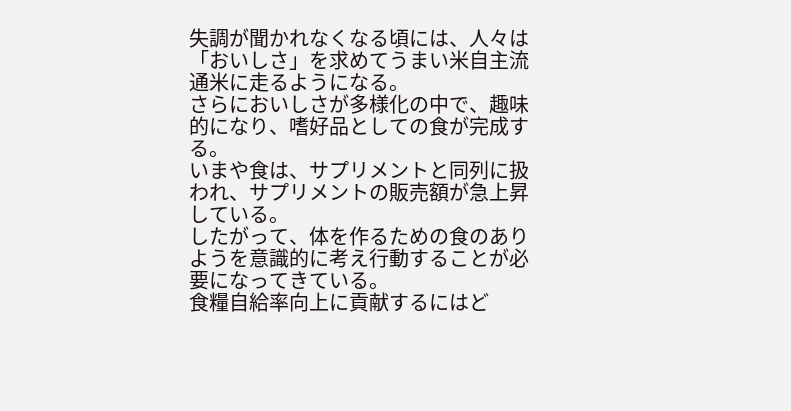失調が聞かれなくなる頃には、人々は「おいしさ」を求めてうまい米自主流通米に走るようになる。
さらにおいしさが多様化の中で、趣味的になり、嗜好品としての食が完成する。
いまや食は、サプリメントと同列に扱われ、サプリメントの販売額が急上昇している。
したがって、体を作るための食のありようを意識的に考え行動することが必要になってきている。
食糧自給率向上に貢献するにはど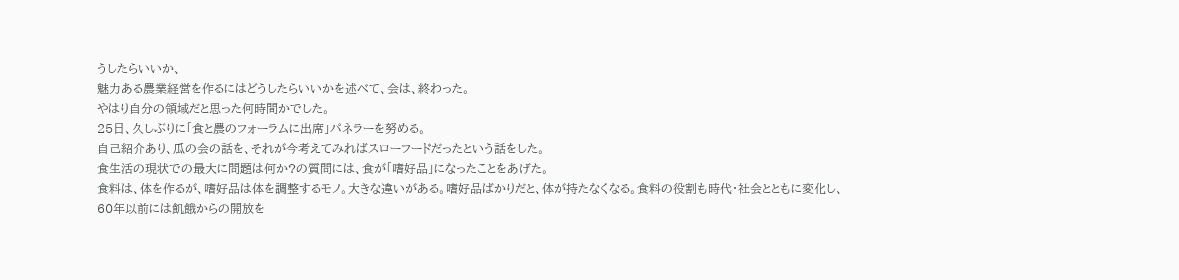うしたらいいか、
魅力ある農業経営を作るにはどうしたらいいかを述べて、会は、終わった。
やはり自分の領域だと思った何時間かでした。
25日、久しぶりに「食と農のフォーラムに出席」パネラーを努める。
自己紹介あり、瓜の会の話を、それが今考えてみればスローフードだったという話をした。
食生活の現状での最大に問題は何か?の質問には、食が「嗜好品」になったことをあげた。
食料は、体を作るが、嗜好品は体を調整するモノ。大きな違いがある。嗜好品ばかりだと、体が持たなくなる。食料の役割も時代・社会とともに変化し、
60年以前には飢餓からの開放を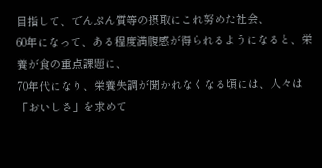目指して、でんぷん質等の摂取にこれ努めた社会、
60年になって、ある程度満腹感が得られるようになると、栄養が食の重点課題に、
70年代になり、栄養失調が聞かれなくなる頃には、人々は「おいしさ」を求めて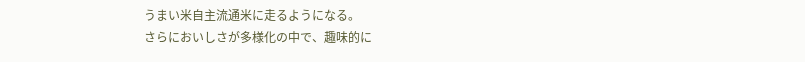うまい米自主流通米に走るようになる。
さらにおいしさが多様化の中で、趣味的に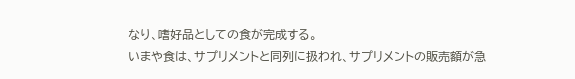なり、嗜好品としての食が完成する。
いまや食は、サプリメントと同列に扱われ、サプリメントの販売額が急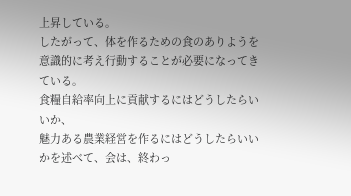上昇している。
したがって、体を作るための食のありようを意識的に考え行動することが必要になってきている。
食糧自給率向上に貢献するにはどうしたらいいか、
魅力ある農業経営を作るにはどうしたらいいかを述べて、会は、終わっ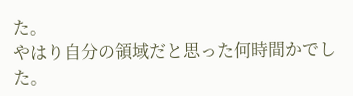た。
やはり自分の領域だと思った何時間かでした。